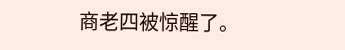商老四被惊醒了。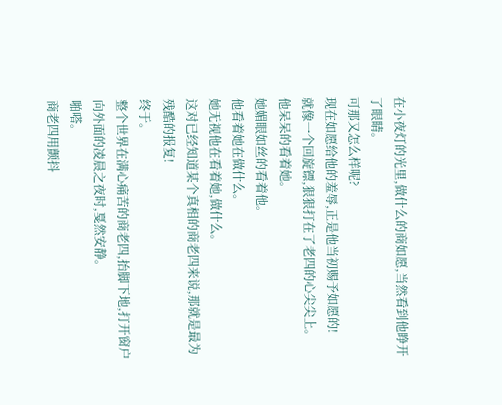在小夜灯的光里,做什么的商如愿,当然看到他睁开了眼睛。
可那又怎么样呢?
现在如愿给他的羞辱,正是他当初赐予如愿的!
就像一个回旋镖,狠狠打在了老四的心尖尖上。
他呆呆的看着她。
她媚眼如丝的看着他。
他看着她在做什么。
她无视他在看着她,做什么。
这对已经知道某个真相的商老四来说,那就是最为残酷的报复!
终于。
整个世界在满心痛苦的商老四,抬脚下地,打开窗户向外面的凌晨之夜时,戛然安静。
啪嗒。
商老四用颤抖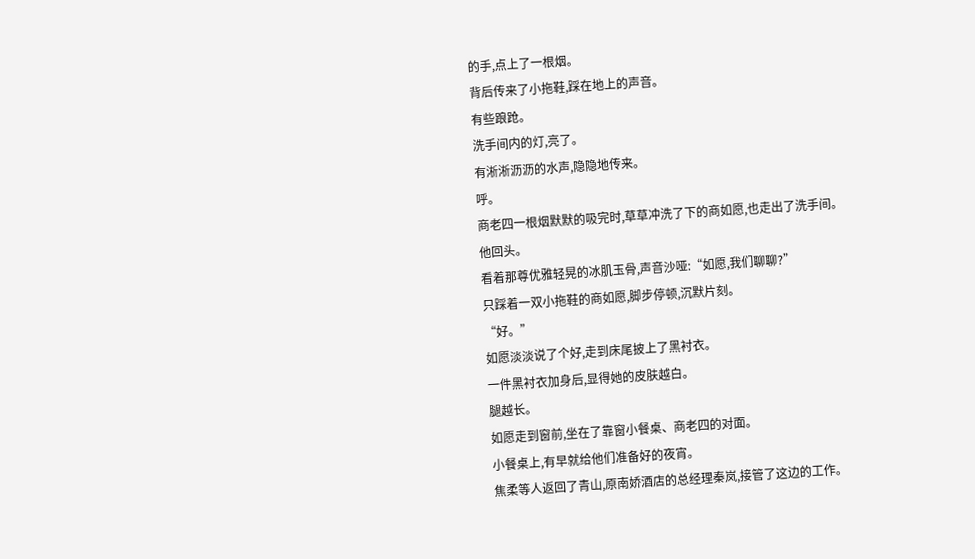的手,点上了一根烟。
背后传来了小拖鞋,踩在地上的声音。
有些踉跄。
洗手间内的灯,亮了。
有淅淅沥沥的水声,隐隐地传来。
呼。
商老四一根烟默默的吸完时,草草冲洗了下的商如愿,也走出了洗手间。
他回头。
看着那尊优雅轻晃的冰肌玉骨,声音沙哑:“如愿,我们聊聊?”
只踩着一双小拖鞋的商如愿,脚步停顿,沉默片刻。
“好。”
如愿淡淡说了个好,走到床尾披上了黑衬衣。
一件黑衬衣加身后,显得她的皮肤越白。
腿越长。
如愿走到窗前,坐在了靠窗小餐桌、商老四的对面。
小餐桌上,有早就给他们准备好的夜宵。
焦柔等人返回了青山,原南娇酒店的总经理秦岚,接管了这边的工作。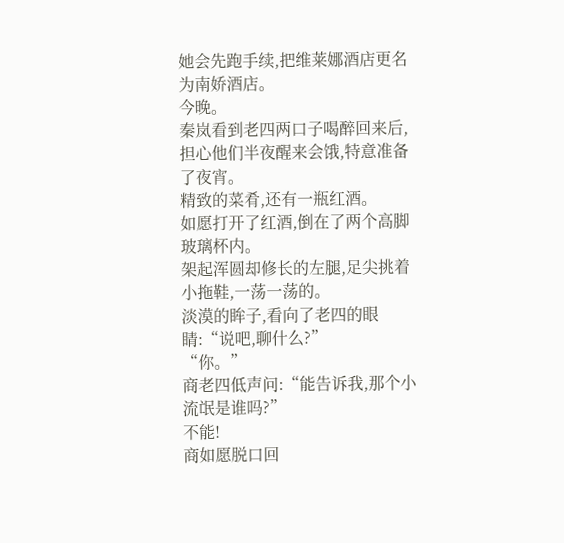她会先跑手续,把维莱娜酒店更名为南娇酒店。
今晚。
秦岚看到老四两口子喝醉回来后,担心他们半夜醒来会饿,特意准备了夜宵。
精致的菜肴,还有一瓶红酒。
如愿打开了红酒,倒在了两个高脚玻璃杯内。
架起浑圆却修长的左腿,足尖挑着小拖鞋,一荡一荡的。
淡漠的眸子,看向了老四的眼睛:“说吧,聊什么?”
“你。”
商老四低声问:“能告诉我,那个小流氓是谁吗?”
不能!
商如愿脱口回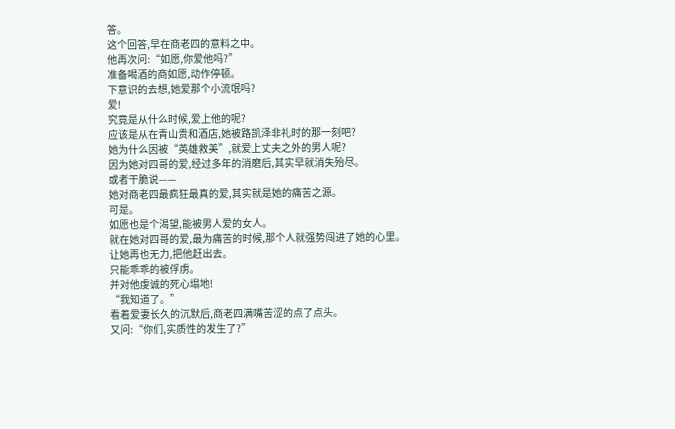答。
这个回答,早在商老四的意料之中。
他再次问:“如愿,你爱他吗?”
准备喝酒的商如愿,动作停顿。
下意识的去想,她爱那个小流氓吗?
爱!
究竟是从什么时候,爱上他的呢?
应该是从在青山贵和酒店,她被路凯泽非礼时的那一刻吧?
她为什么因被“英雄救美”,就爱上丈夫之外的男人呢?
因为她对四哥的爱,经过多年的消磨后,其实早就消失殆尽。
或者干脆说——
她对商老四最疯狂最真的爱,其实就是她的痛苦之源。
可是。
如愿也是个渴望,能被男人爱的女人。
就在她对四哥的爱,最为痛苦的时候,那个人就强势闯进了她的心里。
让她再也无力,把他赶出去。
只能乖乖的被俘虏。
并对他虔诚的死心塌地!
“我知道了。”
看着爱妻长久的沉默后,商老四满嘴苦涩的点了点头。
又问:“你们,实质性的发生了?”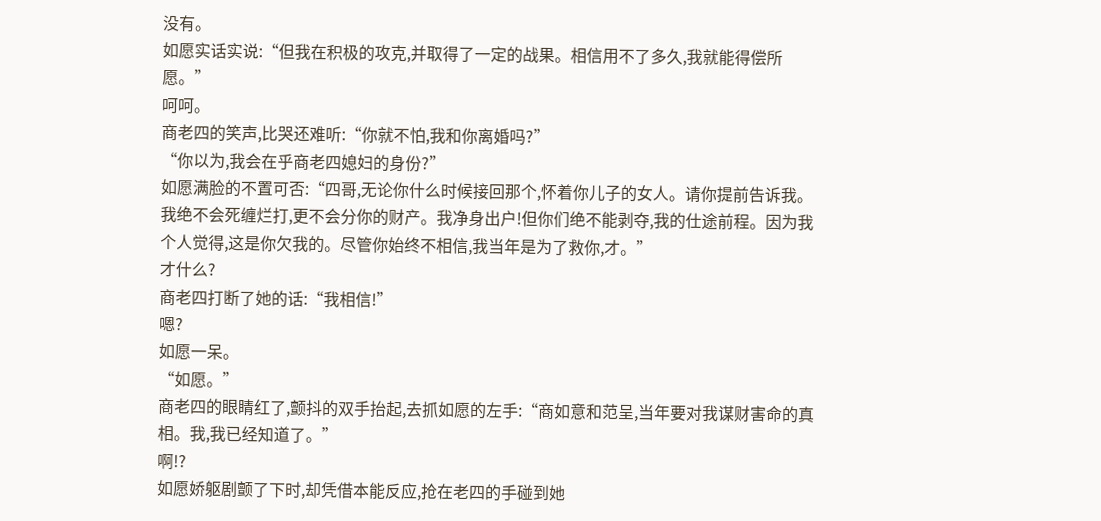没有。
如愿实话实说:“但我在积极的攻克,并取得了一定的战果。相信用不了多久,我就能得偿所愿。”
呵呵。
商老四的笑声,比哭还难听:“你就不怕,我和你离婚吗?”
“你以为,我会在乎商老四媳妇的身份?”
如愿满脸的不置可否:“四哥,无论你什么时候接回那个,怀着你儿子的女人。请你提前告诉我。我绝不会死缠烂打,更不会分你的财产。我净身出户!但你们绝不能剥夺,我的仕途前程。因为我个人觉得,这是你欠我的。尽管你始终不相信,我当年是为了救你,才。”
才什么?
商老四打断了她的话:“我相信!”
嗯?
如愿一呆。
“如愿。”
商老四的眼睛红了,颤抖的双手抬起,去抓如愿的左手:“商如意和范呈,当年要对我谋财害命的真相。我,我已经知道了。”
啊!?
如愿娇躯剧颤了下时,却凭借本能反应,抢在老四的手碰到她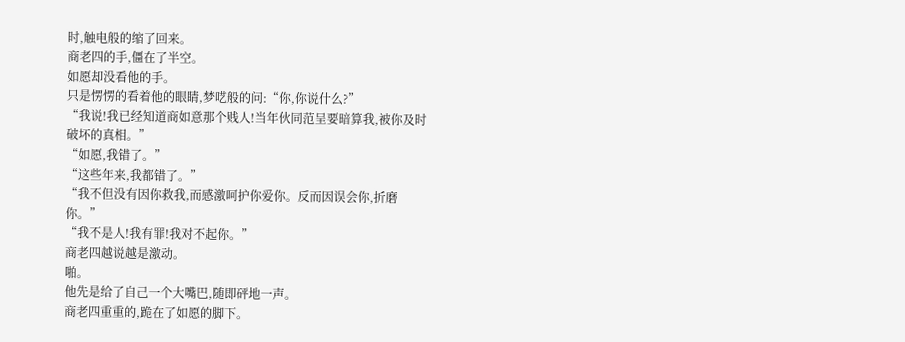时,触电般的缩了回来。
商老四的手,僵在了半空。
如愿却没看他的手。
只是愣愣的看着他的眼睛,梦呓般的问:“你,你说什么?”
“我说!我已经知道商如意那个贱人!当年伙同范呈要暗算我,被你及时破坏的真相。”
“如愿,我错了。”
“这些年来,我都错了。”
“我不但没有因你救我,而感激呵护你爱你。反而因误会你,折磨你。”
“我不是人!我有罪!我对不起你。”
商老四越说越是激动。
啪。
他先是给了自己一个大嘴巴,随即砰地一声。
商老四重重的,跪在了如愿的脚下。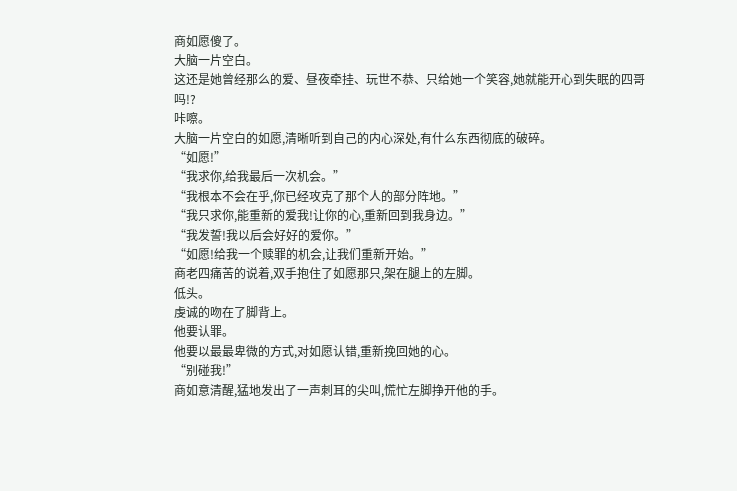商如愿傻了。
大脑一片空白。
这还是她曾经那么的爱、昼夜牵挂、玩世不恭、只给她一个笑容,她就能开心到失眠的四哥吗!?
咔嚓。
大脑一片空白的如愿,清晰听到自己的内心深处,有什么东西彻底的破碎。
“如愿!”
“我求你,给我最后一次机会。”
“我根本不会在乎,你已经攻克了那个人的部分阵地。”
“我只求你,能重新的爱我!让你的心,重新回到我身边。”
“我发誓!我以后会好好的爱你。”
“如愿!给我一个赎罪的机会,让我们重新开始。”
商老四痛苦的说着,双手抱住了如愿那只,架在腿上的左脚。
低头。
虔诚的吻在了脚背上。
他要认罪。
他要以最最卑微的方式,对如愿认错,重新挽回她的心。
“别碰我!”
商如意清醒,猛地发出了一声刺耳的尖叫,慌忙左脚挣开他的手。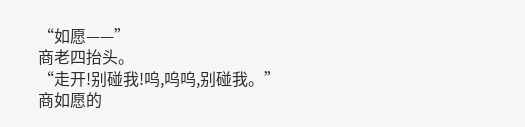“如愿——”
商老四抬头。
“走开!别碰我!呜,呜呜,别碰我。”
商如愿的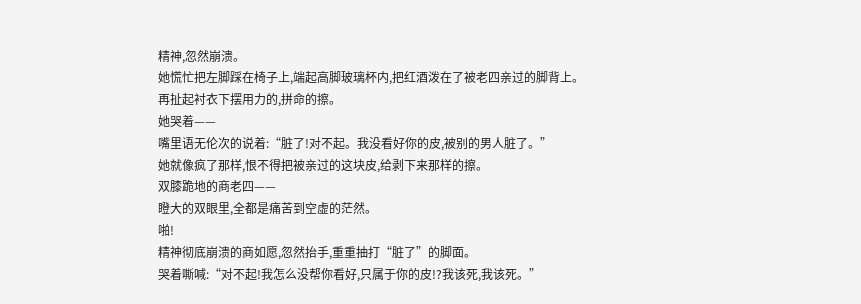精神,忽然崩溃。
她慌忙把左脚踩在椅子上,端起高脚玻璃杯内,把红酒泼在了被老四亲过的脚背上。
再扯起衬衣下摆用力的,拼命的擦。
她哭着——
嘴里语无伦次的说着:“脏了!对不起。我没看好你的皮,被别的男人脏了。”
她就像疯了那样,恨不得把被亲过的这块皮,给剥下来那样的擦。
双膝跪地的商老四——
瞪大的双眼里,全都是痛苦到空虚的茫然。
啪!
精神彻底崩溃的商如愿,忽然抬手,重重抽打“脏了”的脚面。
哭着嘶喊:“对不起!我怎么没帮你看好,只属于你的皮!?我该死,我该死。”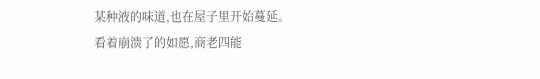某种液的味道,也在屋子里开始蔓延。
看着崩溃了的如愿,商老四能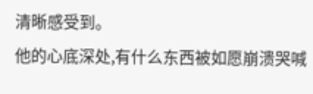清晰感受到。
他的心底深处,有什么东西被如愿崩溃哭喊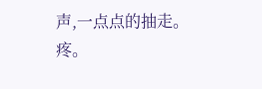声,一点点的抽走。
疼。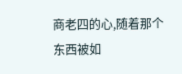商老四的心,随着那个东西被如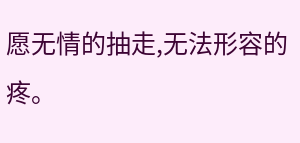愿无情的抽走,无法形容的疼。